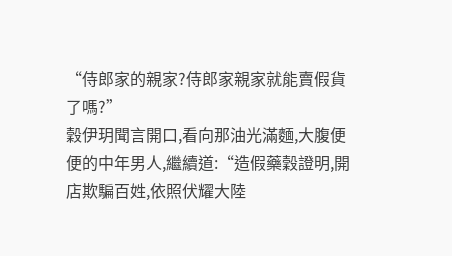“侍郎家的親家?侍郎家親家就能賣假貨了嗎?”
穀伊玥聞言開口,看向那油光滿麵,大腹便便的中年男人,繼續道:“造假藥穀證明,開店欺騙百姓,依照伏耀大陸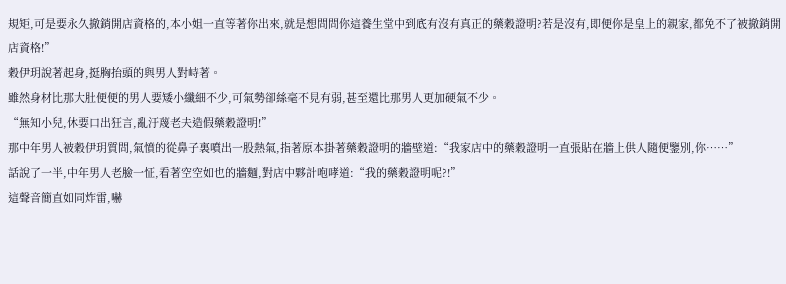規矩,可是要永久撤銷開店資格的,本小姐一直等著你出來,就是想問問你這養生堂中到底有沒有真正的藥穀證明?若是沒有,即便你是皇上的親家,都免不了被撤銷開店資格!”
穀伊玥說著起身,挺胸抬頭的與男人對峙著。
雖然身材比那大肚便便的男人要矮小纖細不少,可氣勢卻絲毫不見有弱,甚至還比那男人更加硬氣不少。
“無知小兒,休要口出狂言,亂汙蔑老夫造假藥穀證明!”
那中年男人被穀伊玥質問,氣憤的從鼻子裏噴出一股熱氣,指著原本掛著藥穀證明的牆壁道:“我家店中的藥穀證明一直張貼在牆上供人隨便鑒別,你……”
話說了一半,中年男人老臉一怔,看著空空如也的牆麵,對店中夥計咆哮道:“我的藥穀證明呢?!”
這聲音簡直如同炸雷,嚇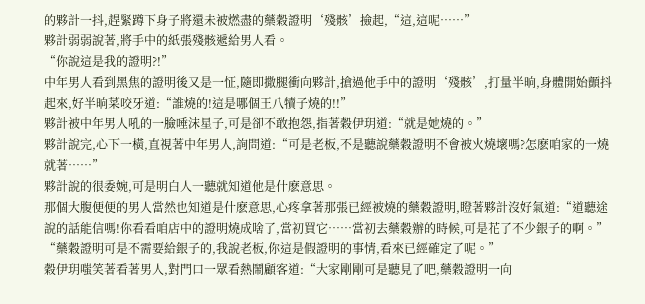的夥計一抖,趕緊蹲下身子將還未被燃盡的藥穀證明‘殘骸’撿起,“這,這呢……”
夥計弱弱說著,將手中的紙張殘骸遞給男人看。
“你說這是我的證明?!”
中年男人看到黑焦的證明後又是一怔,隨即撒腿衝向夥計,搶過他手中的證明‘殘骸’,打量半晌,身體開始顫抖起來,好半晌菜咬牙道:“誰燒的!這是哪個王八犢子燒的!!”
夥計被中年男人吼的一臉唾沫星子,可是卻不敢抱怨,指著穀伊玥道:“就是她燒的。”
夥計說完,心下一橫,直視著中年男人,詢問道:“可是老板,不是聽說藥穀證明不會被火燒壞嗎?怎麽咱家的一燒就著……”
夥計說的很委婉,可是明白人一聽就知道他是什麽意思。
那個大腹便便的男人當然也知道是什麽意思,心疼拿著那張已經被燒的藥穀證明,瞪著夥計沒好氣道:“道聽途說的話能信嗎!你看看咱店中的證明燒成啥了,當初買它……當初去藥穀辦的時候,可是花了不少銀子的啊。”
“藥穀證明可是不需要給銀子的,我說老板,你這是假證明的事情,看來已經確定了呢。”
穀伊玥嗤笑著看著男人,對門口一眾看熱鬧顧客道:“大家剛剛可是聽見了吧,藥穀證明一向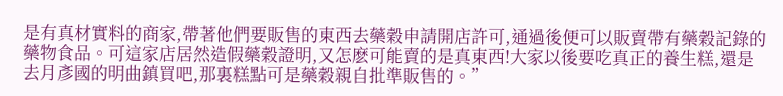是有真材實料的商家,帶著他們要販售的東西去藥穀申請開店許可,通過後便可以販賣帶有藥穀記錄的藥物食品。可這家店居然造假藥穀證明,又怎麽可能賣的是真東西!大家以後要吃真正的養生糕,還是去月彥國的明曲鎮買吧,那裏糕點可是藥穀親自批準販售的。”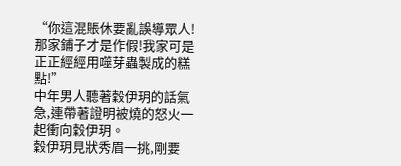“你這混賬休要亂誤導眾人!那家鋪子才是作假!我家可是正正經經用噬芽蟲製成的糕點!”
中年男人聽著穀伊玥的話氣急,連帶著證明被燒的怒火一起衝向穀伊玥。
穀伊玥見狀秀眉一挑,剛要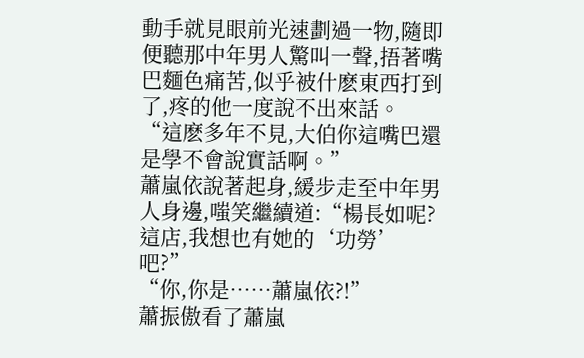動手就見眼前光速劃過一物,隨即便聽那中年男人驚叫一聲,捂著嘴巴麵色痛苦,似乎被什麽東西打到了,疼的他一度說不出來話。
“這麽多年不見,大伯你這嘴巴還是學不會說實話啊。”
蕭嵐依說著起身,緩步走至中年男人身邊,嗤笑繼續道:“楊長如呢?這店,我想也有她的‘功勞’吧?”
“你,你是……蕭嵐依?!”
蕭振傲看了蕭嵐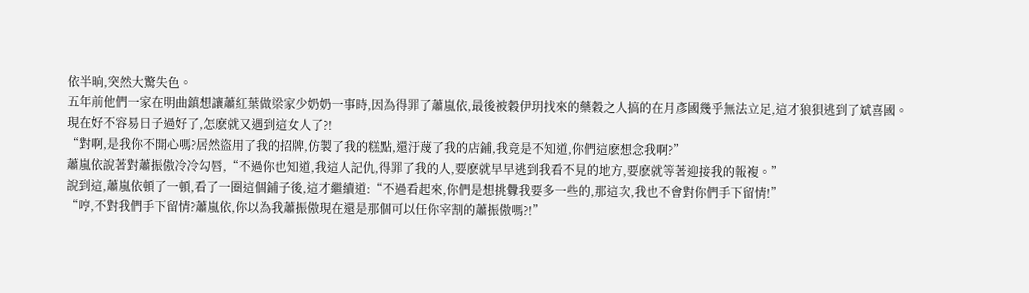依半晌,突然大驚失色。
五年前他們一家在明曲鎮想讓蕭紅葉做梁家少奶奶一事時,因為得罪了蕭嵐依,最後被穀伊玥找來的藥穀之人搞的在月彥國幾乎無法立足,這才狼狽逃到了斌喜國。
現在好不容易日子過好了,怎麽就又遇到這女人了?!
“對啊,是我你不開心嗎?居然盜用了我的招牌,仿製了我的糕點,還汙蔑了我的店鋪,我竟是不知道,你們這麽想念我啊?”
蕭嵐依說著對蕭振傲冷冷勾唇,“不過你也知道,我這人記仇,得罪了我的人,要麽就早早逃到我看不見的地方,要麽就等著迎接我的報複。”
說到這,蕭嵐依頓了一頓,看了一圈這個鋪子後,這才繼續道:“不過看起來,你們是想挑釁我要多一些的,那這次,我也不會對你們手下留情!”
“哼,不對我們手下留情?蕭嵐依,你以為我蕭振傲現在還是那個可以任你宰割的蕭振傲嗎?!”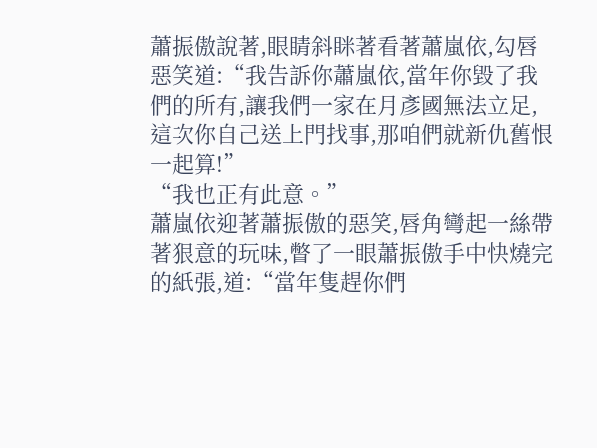蕭振傲說著,眼睛斜眯著看著蕭嵐依,勾唇惡笑道:“我告訴你蕭嵐依,當年你毀了我們的所有,讓我們一家在月彥國無法立足,這次你自己送上門找事,那咱們就新仇舊恨一起算!”
“我也正有此意。”
蕭嵐依迎著蕭振傲的惡笑,唇角彎起一絲帶著狠意的玩味,瞥了一眼蕭振傲手中快燒完的紙張,道:“當年隻趕你們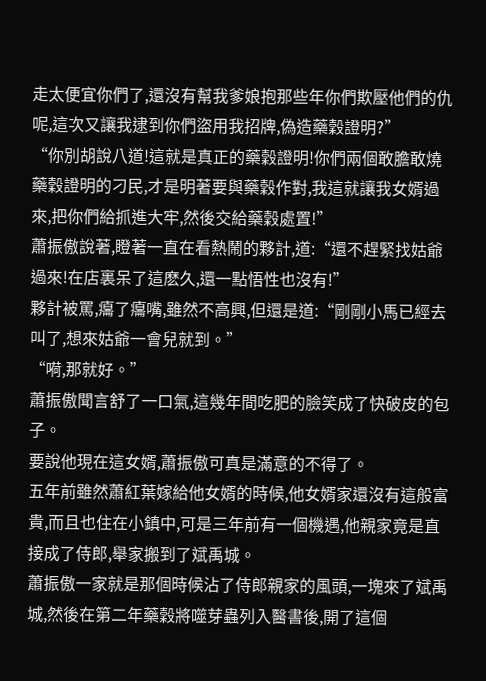走太便宜你們了,還沒有幫我爹娘抱那些年你們欺壓他們的仇呢,這次又讓我逮到你們盜用我招牌,偽造藥穀證明?”
“你別胡說八道!這就是真正的藥穀證明!你們兩個敢膽敢燒藥穀證明的刁民,才是明著要與藥穀作對,我這就讓我女婿過來,把你們給抓進大牢,然後交給藥穀處置!”
蕭振傲說著,瞪著一直在看熱鬧的夥計,道:“還不趕緊找姑爺過來!在店裏呆了這麽久,還一點悟性也沒有!”
夥計被罵,癟了癟嘴,雖然不高興,但還是道:“剛剛小馬已經去叫了,想來姑爺一會兒就到。”
“嗬,那就好。”
蕭振傲聞言舒了一口氣,這幾年間吃肥的臉笑成了快破皮的包子。
要說他現在這女婿,蕭振傲可真是滿意的不得了。
五年前雖然蕭紅葉嫁給他女婿的時候,他女婿家還沒有這般富貴,而且也住在小鎮中,可是三年前有一個機遇,他親家竟是直接成了侍郎,舉家搬到了斌禹城。
蕭振傲一家就是那個時候沾了侍郎親家的風頭,一塊來了斌禹城,然後在第二年藥穀將噬芽蟲列入醫書後,開了這個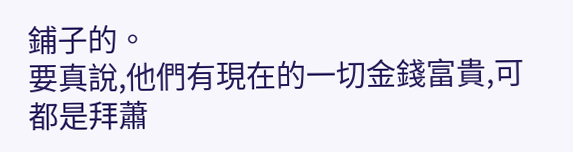鋪子的。
要真說,他們有現在的一切金錢富貴,可都是拜蕭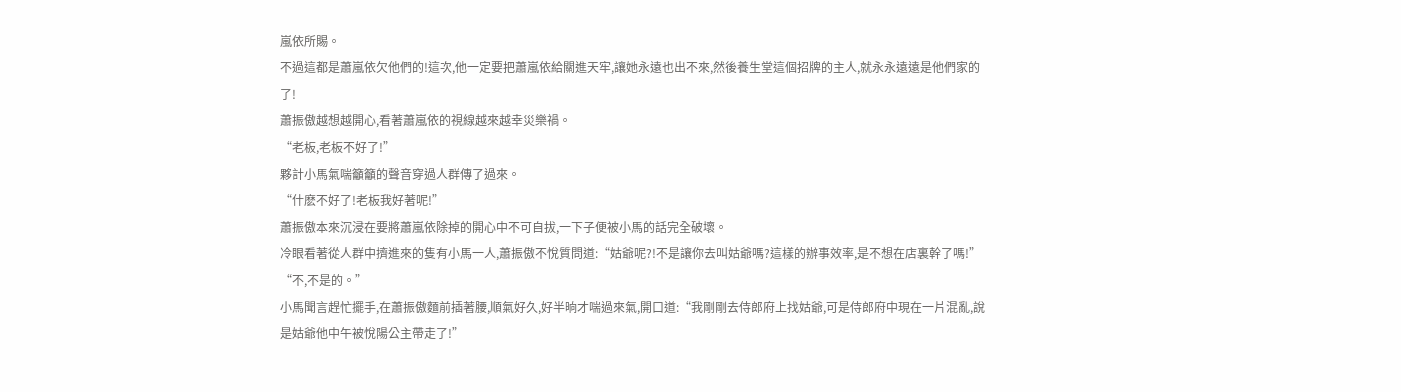嵐依所賜。
不過這都是蕭嵐依欠他們的!這次,他一定要把蕭嵐依給關進天牢,讓她永遠也出不來,然後養生堂這個招牌的主人,就永永遠遠是他們家的了!
蕭振傲越想越開心,看著蕭嵐依的視線越來越幸災樂禍。
“老板,老板不好了!”
夥計小馬氣喘籲籲的聲音穿過人群傳了過來。
“什麽不好了!老板我好著呢!”
蕭振傲本來沉浸在要將蕭嵐依除掉的開心中不可自拔,一下子便被小馬的話完全破壞。
冷眼看著從人群中擠進來的隻有小馬一人,蕭振傲不悅質問道:“姑爺呢?!不是讓你去叫姑爺嗎?這樣的辦事效率,是不想在店裏幹了嗎!”
“不,不是的。”
小馬聞言趕忙擺手,在蕭振傲麵前插著腰,順氣好久,好半晌才喘過來氣,開口道:“我剛剛去侍郎府上找姑爺,可是侍郎府中現在一片混亂,說是姑爺他中午被悅陽公主帶走了!”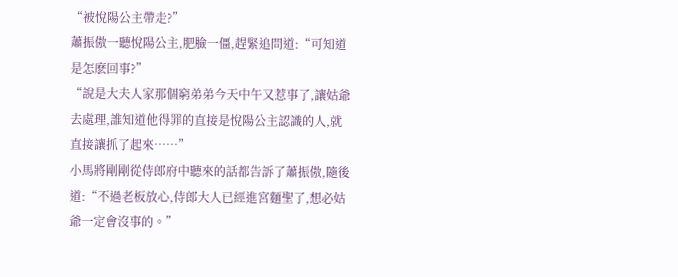“被悅陽公主帶走?”
蕭振傲一聽悅陽公主,肥臉一僵,趕緊追問道:“可知道是怎麽回事?”
“說是大夫人家那個窮弟弟今天中午又惹事了,讓姑爺去處理,誰知道他得罪的直接是悅陽公主認識的人,就直接讓抓了起來……”
小馬將剛剛從侍郎府中聽來的話都告訴了蕭振傲,隨後道:“不過老板放心,侍郎大人已經進宮麵聖了,想必姑爺一定會沒事的。”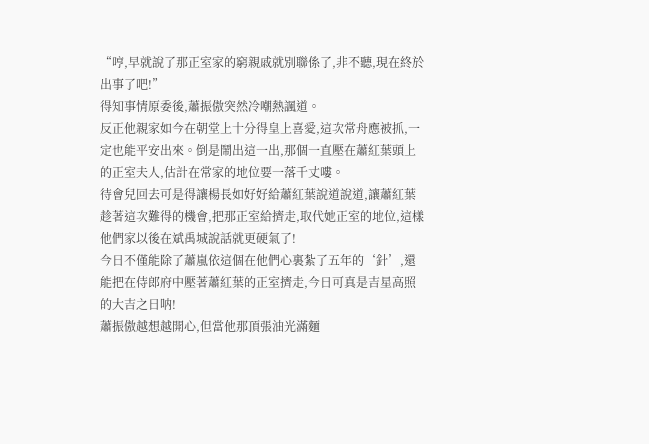“哼,早就說了那正室家的窮親戚就別聯係了,非不聽,現在終於出事了吧!”
得知事情原委後,蕭振傲突然冷嘲熱諷道。
反正他親家如今在朝堂上十分得皇上喜愛,這次常舟應被抓,一定也能平安出來。倒是鬧出這一出,那個一直壓在蕭紅葉頭上的正室夫人,估計在常家的地位要一落千丈嘍。
待會兒回去可是得讓楊長如好好給蕭紅葉說道說道,讓蕭紅葉趁著這次難得的機會,把那正室給擠走,取代她正室的地位,這樣他們家以後在斌禹城說話就更硬氣了!
今日不僅能除了蕭嵐依這個在他們心裏紮了五年的‘針’,還能把在侍郎府中壓著蕭紅葉的正室擠走,今日可真是吉星高照的大吉之日呐!
蕭振傲越想越開心,但當他那頂張油光滿麵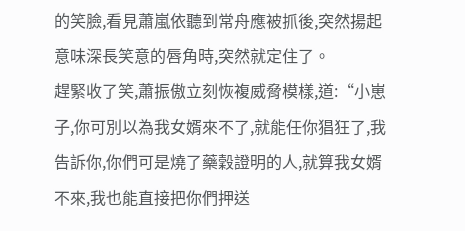的笑臉,看見蕭嵐依聽到常舟應被抓後,突然揚起意味深長笑意的唇角時,突然就定住了。
趕緊收了笑,蕭振傲立刻恢複威脅模樣,道:“小崽子,你可別以為我女婿來不了,就能任你猖狂了,我告訴你,你們可是燒了藥穀證明的人,就算我女婿不來,我也能直接把你們押送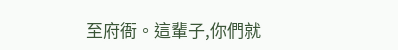至府衙。這輩子,你們就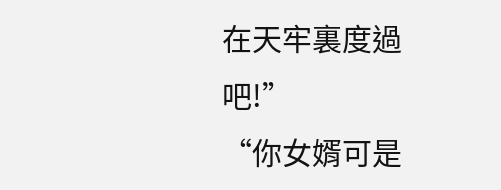在天牢裏度過吧!”
“你女婿可是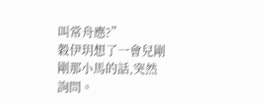叫常舟應?”
穀伊玥想了一會兒剛剛那小馬的話,突然詢問。